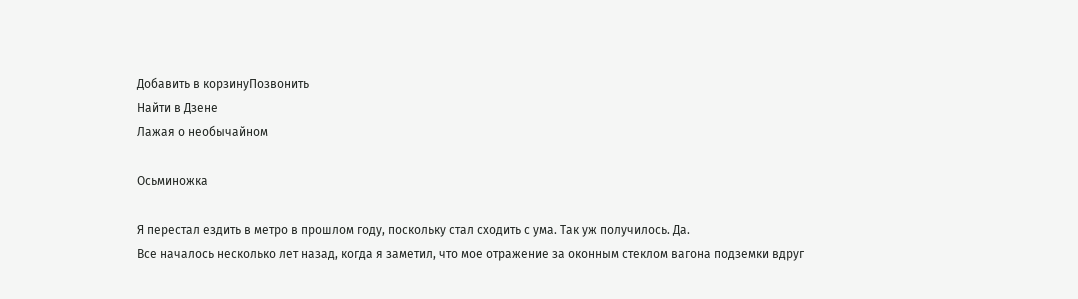Добавить в корзинуПозвонить
Найти в Дзене
Лажая о необычайном

Осьминожка

Я перестал ездить в метро в прошлом году, поскольку стал сходить с ума. Так уж получилось. Да.
Все началось несколько лет назад, когда я заметил, что мое отражение за оконным стеклом вагона подземки вдруг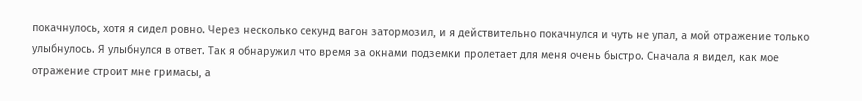покачнулось, хотя я сидел ровно. Через несколько секунд вагон затормозил, и я действительно покачнулся и чуть не упал, а мой отражение только улыбнулось. Я улыбнулся в ответ. Так я обнаружил что время за окнами подземки пролетает для меня очень быстро. Сначала я видел, как мое отражение строит мне гримасы, а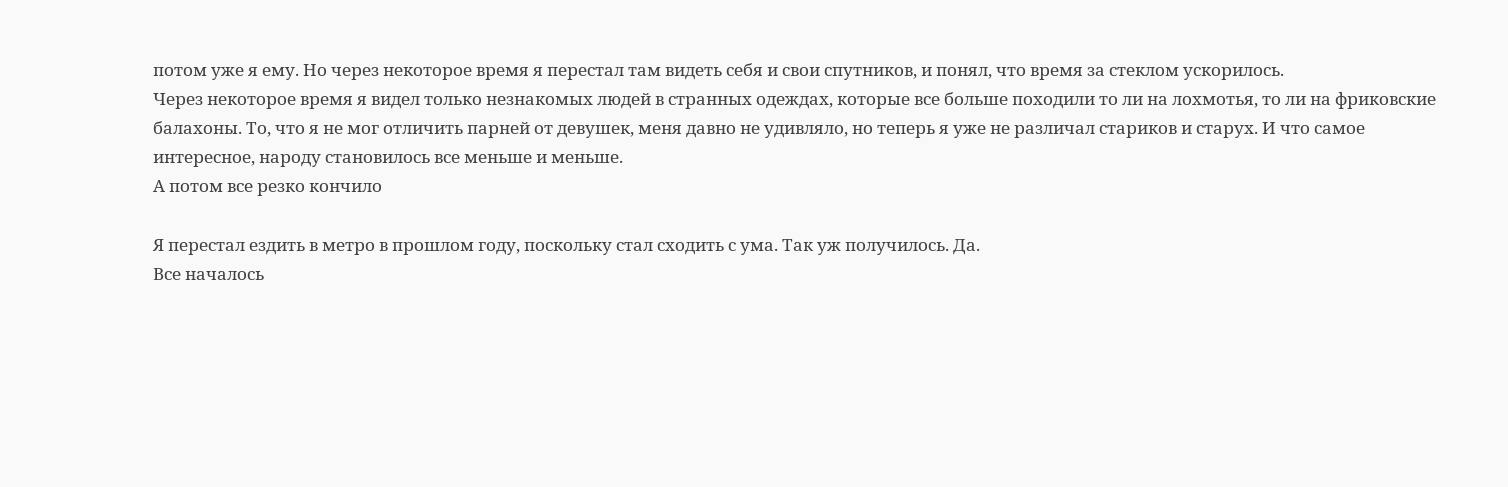потом уже я ему. Но через некоторое время я перестал там видеть себя и свои спутников, и понял, что время за стеклом ускорилось.
Через некоторое время я видел только незнакомых людей в странных одеждах, которые все больше походили то ли на лохмотья, то ли на фриковские балахоны. То, что я не мог отличить парней от девушек, меня давно не удивляло, но теперь я уже не различал стариков и старух. И что самое интересное, народу становилось все меньше и меньше.
А потом все резко кончило

Я перестал ездить в метро в прошлом году, поскольку стал сходить с ума. Так уж получилось. Да.
Все началось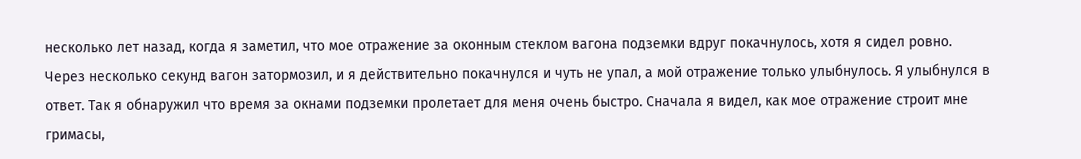несколько лет назад, когда я заметил, что мое отражение за оконным стеклом вагона подземки вдруг покачнулось, хотя я сидел ровно. Через несколько секунд вагон затормозил, и я действительно покачнулся и чуть не упал, а мой отражение только улыбнулось. Я улыбнулся в ответ. Так я обнаружил что время за окнами подземки пролетает для меня очень быстро. Сначала я видел, как мое отражение строит мне гримасы,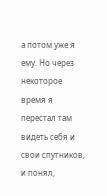а потом уже я ему. Но через некоторое время я перестал там видеть себя и свои спутников, и понял,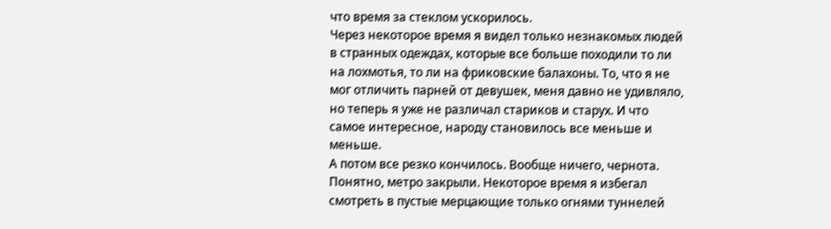что время за стеклом ускорилось.
Через некоторое время я видел только незнакомых людей в странных одеждах, которые все больше походили то ли на лохмотья, то ли на фриковские балахоны. То, что я не мог отличить парней от девушек, меня давно не удивляло, но теперь я уже не различал стариков и старух. И что самое интересное, народу становилось все меньше и меньше.
А потом все резко кончилось. Вообще ничего, чернота. Понятно, метро закрыли. Некоторое время я избегал смотреть в пустые мерцающие только огнями туннелей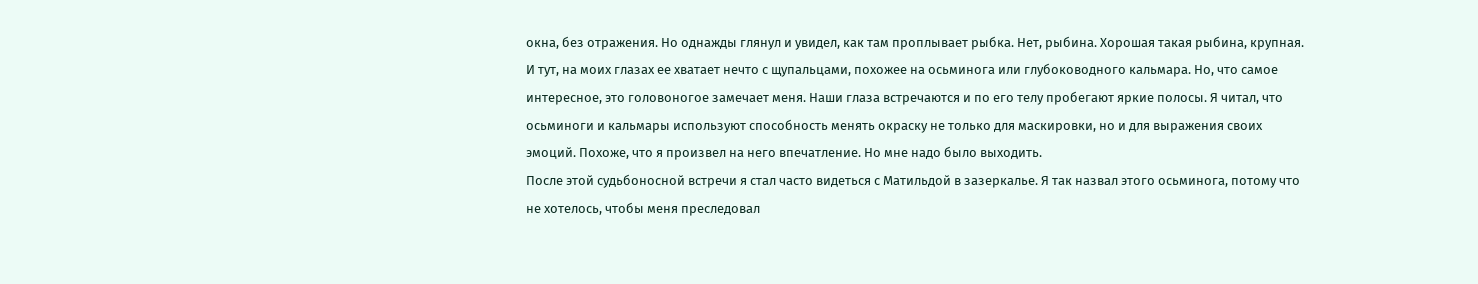окна, без отражения. Но однажды глянул и увидел, как там проплывает рыбка. Нет, рыбина. Хорошая такая рыбина, крупная. И тут, на моих глазах ее хватает нечто с щупальцами, похожее на осьминога или глубоководного кальмара. Но, что самое интересное, это головоногое замечает меня. Наши глаза встречаются и по его телу пробегают яркие полосы. Я читал, что осьминоги и кальмары используют способность менять окраску не только для маскировки, но и для выражения своих эмоций. Похоже, что я произвел на него впечатление. Но мне надо было выходить.
После этой судьбоносной встречи я стал часто видеться с Матильдой в зазеркалье. Я так назвал этого осьминога, потому что не хотелось, чтобы меня преследовал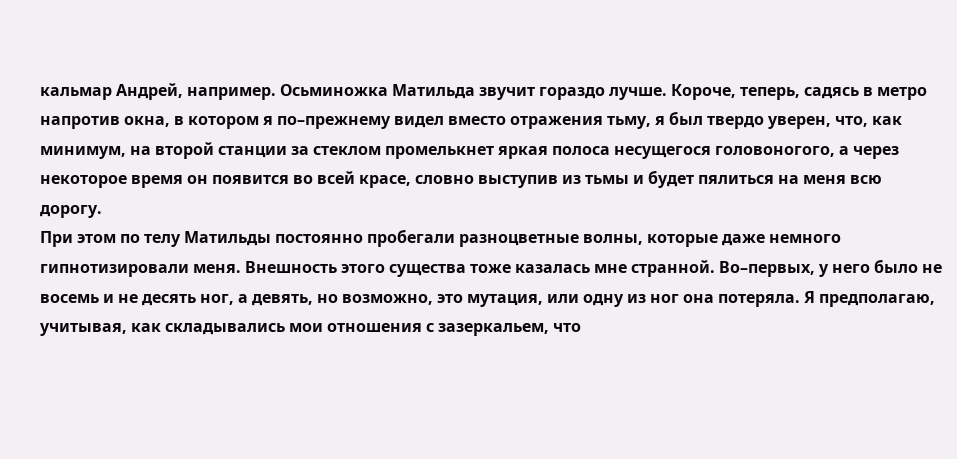кальмар Андрей, например. Осьминожка Матильда звучит гораздо лучше. Короче, теперь, садясь в метро напротив окна, в котором я по–прежнему видел вместо отражения тьму, я был твердо уверен, что, как минимум, на второй станции за стеклом промелькнет яркая полоса несущегося головоногого, а через некоторое время он появится во всей красе, словно выступив из тьмы и будет пялиться на меня всю дорогу.
При этом по телу Матильды постоянно пробегали разноцветные волны, которые даже немного гипнотизировали меня. Внешность этого существа тоже казалась мне странной. Во–первых, у него было не восемь и не десять ног, а девять, но возможно, это мутация, или одну из ног она потеряла. Я предполагаю, учитывая, как складывались мои отношения с зазеркальем, что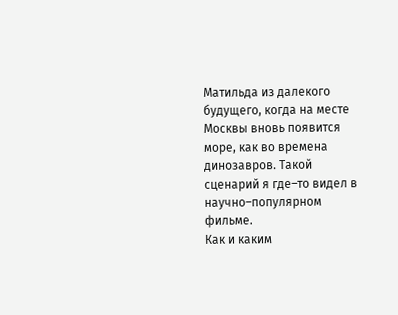Матильда из далекого будущего, когда на месте Москвы вновь появится море, как во времена динозавров. Такой сценарий я где–то видел в научно–популярном фильме.
Как и каким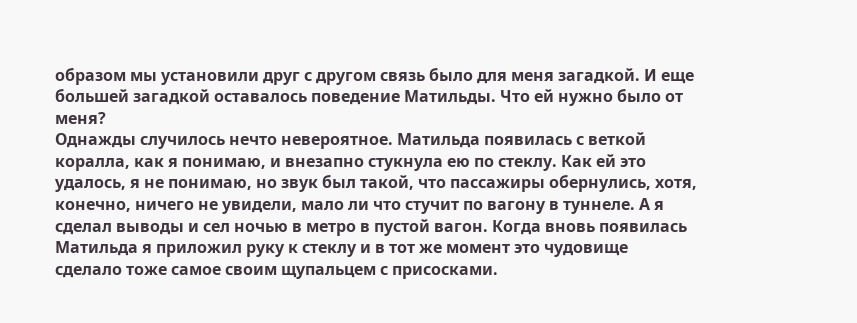образом мы установили друг с другом связь было для меня загадкой. И еще большей загадкой оставалось поведение Матильды. Что ей нужно было от меня?
Однажды случилось нечто невероятное. Матильда появилась с веткой коралла, как я понимаю, и внезапно стукнула ею по стеклу. Как ей это удалось, я не понимаю, но звук был такой, что пассажиры обернулись, хотя, конечно, ничего не увидели, мало ли что стучит по вагону в туннеле. А я сделал выводы и сел ночью в метро в пустой вагон. Когда вновь появилась Матильда я приложил руку к стеклу и в тот же момент это чудовище сделало тоже самое своим щупальцем с присосками.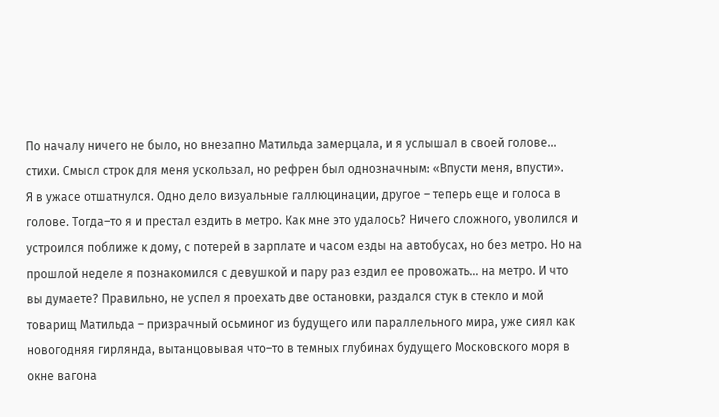По началу ничего не было, но внезапно Матильда замерцала, и я услышал в своей голове… стихи. Смысл строк для меня ускользал, но рефрен был однозначным: «Впусти меня, впусти».
Я в ужасе отшатнулся. Одно дело визуальные галлюцинации, другое – теперь еще и голоса в голове. Тогда–то я и престал ездить в метро. Как мне это удалось? Ничего сложного, уволился и устроился поближе к дому, с потерей в зарплате и часом езды на автобусах, но без метро. Но на прошлой неделе я познакомился с девушкой и пару раз ездил ее провожать… на метро. И что вы думаете? Правильно, не успел я проехать две остановки, раздался стук в стекло и мой товарищ Матильда – призрачный осьминог из будущего или параллельного мира, уже сиял как новогодняя гирлянда, вытанцовывая что–то в темных глубинах будущего Московского моря в окне вагона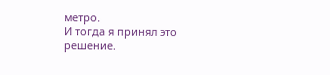метро.
И тогда я принял это решение.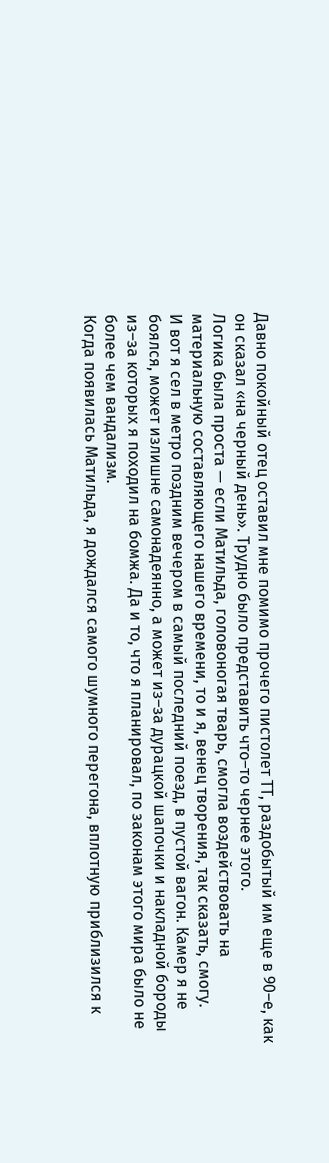Давно покойный отец оставил мне помимо прочего пистолет ТТ, раздобытый им еще в 90–е, как он сказал «на черный день». Трудно было представить что–то чернее этого.
Логика была проста — если Матильда, головоногая тварь, смогла воздействовать на материальную составляющего нашего времени, то и я, венец творения, так сказать, смогу.
И вот я сел в метро поздним вечером в самый последний поезд, в пустой вагон. Камер я не боялся, может излишне самонадеянно, а может из–за дурацкой шапочки и накладной бороды из–за которых я походил на бомжа. Да и то, что я планировал, по законам этого мира было не более чем вандализм.
Когда появилась Матильда, я дождался самого шумного перегона, вплотную приблизился к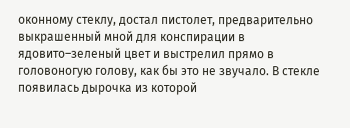оконному стеклу, достал пистолет, предварительно выкрашенный мной для конспирации в ядовито–зеленый цвет и выстрелил прямо в головоногую голову, как бы это не звучало. В стекле появилась дырочка из которой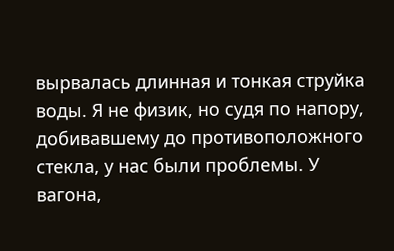вырвалась длинная и тонкая струйка воды. Я не физик, но судя по напору, добивавшему до противоположного стекла, у нас были проблемы. У вагона,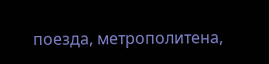поезда, метрополитена,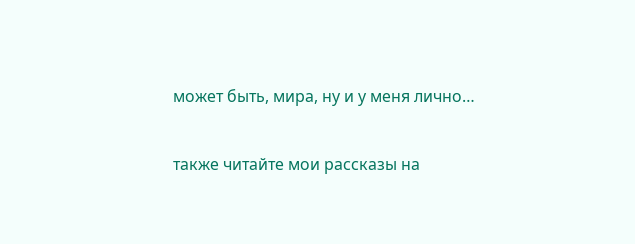может быть, мира, ну и у меня лично…

также читайте мои рассказы на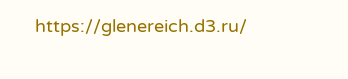https://glenereich.d3.ru/